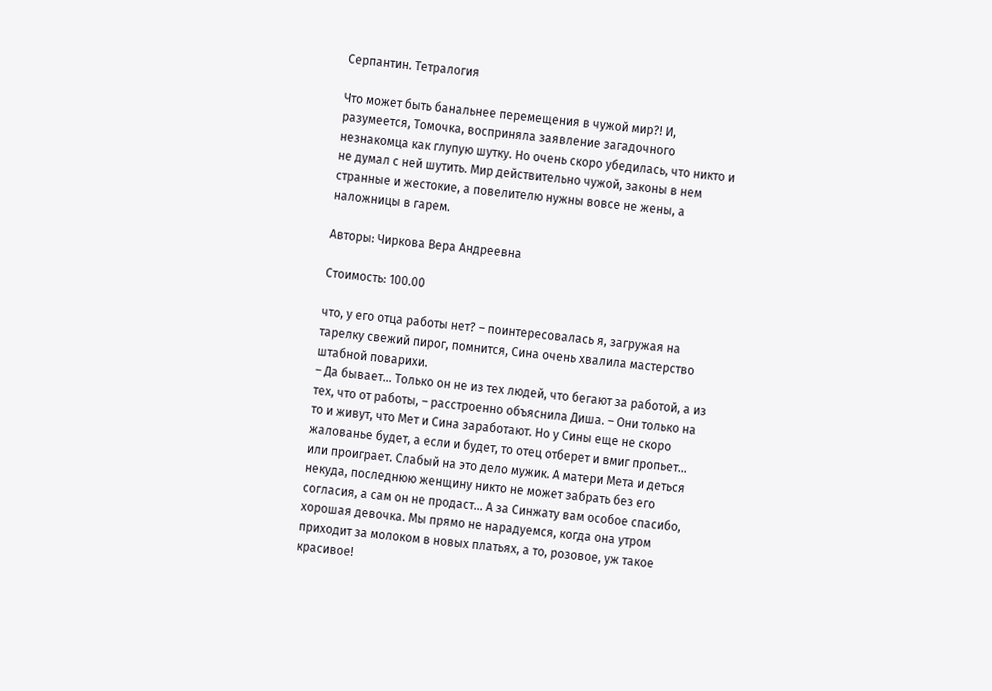Серпантин. Тетралогия

Что может быть банальнее перемещения в чужой мир?! И, разумеется, Томочка, восприняла заявление загадочного незнакомца как глупую шутку. Но очень скоро убедилась, что никто и не думал с ней шутить. Мир действительно чужой, законы в нем странные и жестокие, а повелителю нужны вовсе не жены, а наложницы в гарем.

Авторы: Чиркова Вера Андреевна

Стоимость: 100.00

что, у его отца работы нет? – поинтересовалась я, загружая на тарелку свежий пирог, помнится, Сина очень хвалила мастерство штабной поварихи.
– Да бывает… Только он не из тех людей, что бегают за работой, а из тех, что от работы, – расстроенно объяснила Диша. – Они только на то и живут, что Мет и Сина заработают. Но у Сины еще не скоро жалованье будет, а если и будет, то отец отберет и вмиг пропьет… или проиграет. Слабый на это дело мужик. А матери Мета и деться некуда, последнюю женщину никто не может забрать без его согласия, а сам он не продаст… А за Синжату вам особое спасибо, хорошая девочка. Мы прямо не нарадуемся, когда она утром приходит за молоком в новых платьях, а то, розовое, уж такое красивое!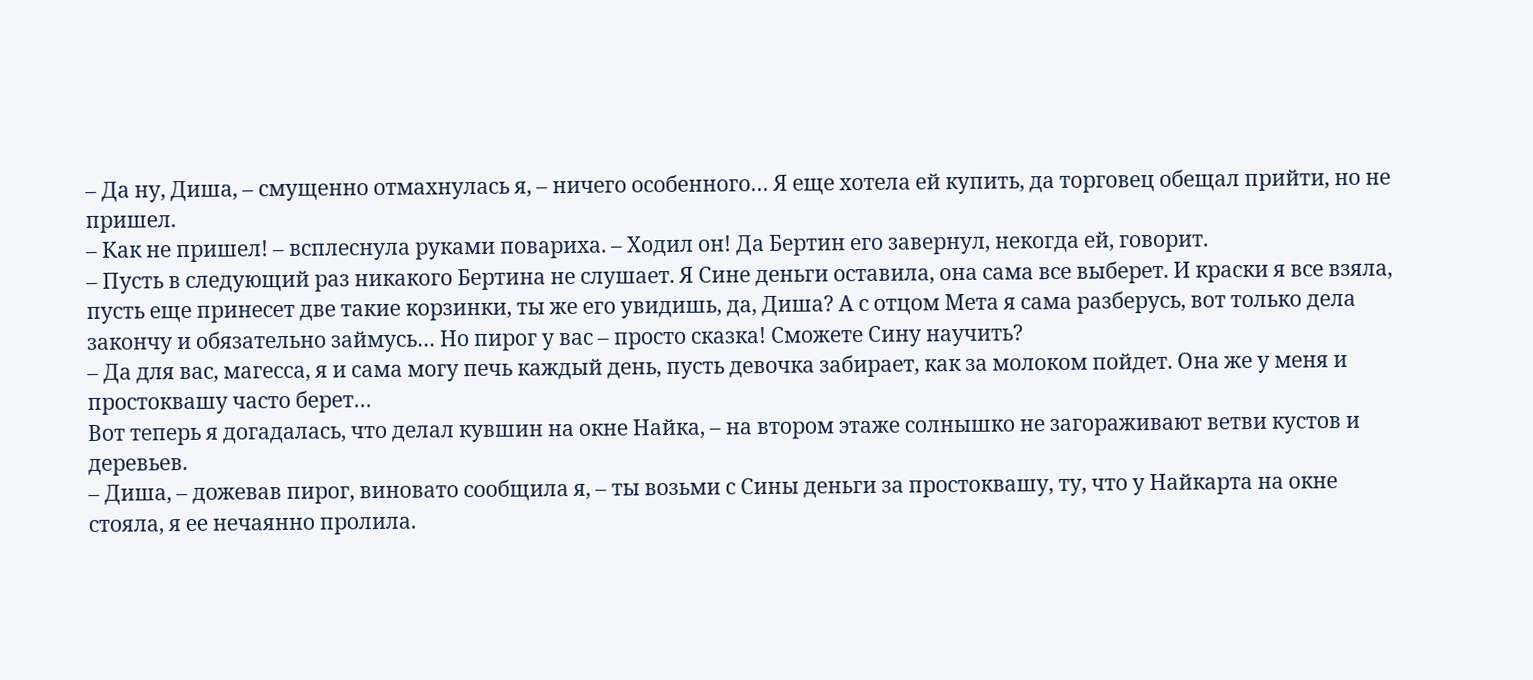– Да ну, Диша, – смущенно отмахнулась я, – ничего особенного… Я еще хотела ей купить, да торговец обещал прийти, но не пришел.
– Как не пришел! – всплеснула руками повариха. – Ходил он! Да Бертин его завернул, некогда ей, говорит.
– Пусть в следующий раз никакого Бертина не слушает. Я Сине деньги оставила, она сама все выберет. И краски я все взяла, пусть еще принесет две такие корзинки, ты же его увидишь, да, Диша? А с отцом Мета я сама разберусь, вот только дела закончу и обязательно займусь… Но пирог у вас – просто сказка! Сможете Сину научить?
– Да для вас, магесса, я и сама могу печь каждый день, пусть девочка забирает, как за молоком пойдет. Она же у меня и простоквашу часто берет…
Вот теперь я догадалась, что делал кувшин на окне Найка, – на втором этаже солнышко не загораживают ветви кустов и деревьев.
– Диша, – дожевав пирог, виновато сообщила я, – ты возьми с Сины деньги за простоквашу, ту, что у Найкарта на окне стояла, я ее нечаянно пролила.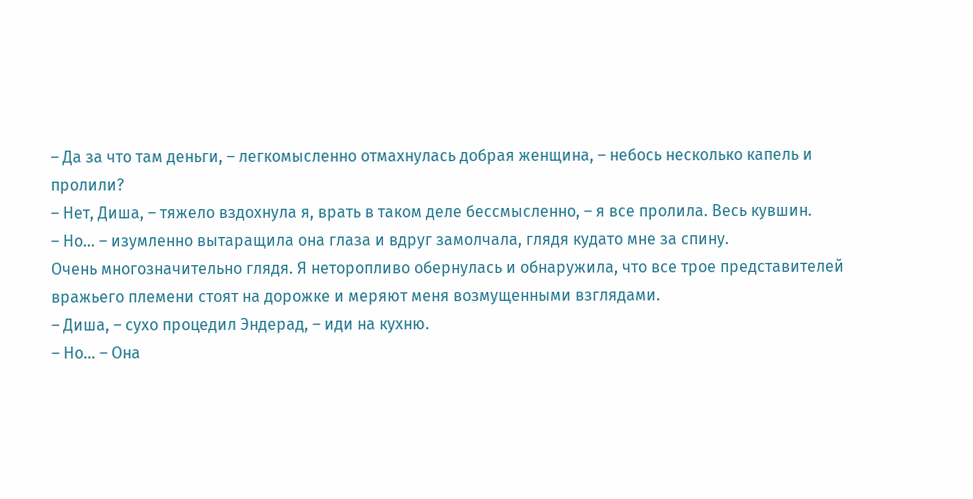– Да за что там деньги, – легкомысленно отмахнулась добрая женщина, – небось несколько капель и пролили?
– Нет, Диша, – тяжело вздохнула я, врать в таком деле бессмысленно, – я все пролила. Весь кувшин.
– Но… – изумленно вытаращила она глаза и вдруг замолчала, глядя кудато мне за спину.
Очень многозначительно глядя. Я неторопливо обернулась и обнаружила, что все трое представителей вражьего племени стоят на дорожке и меряют меня возмущенными взглядами.
– Диша, – сухо процедил Эндерад, – иди на кухню.
– Но… – Она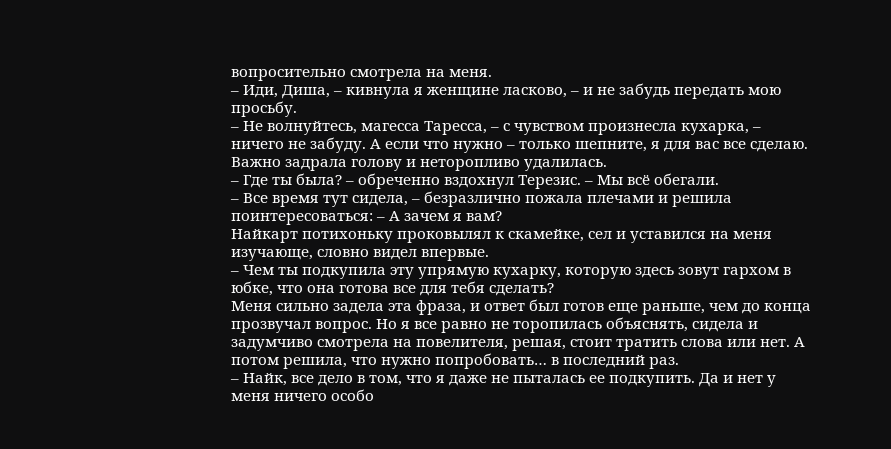вопросительно смотрела на меня.
– Иди, Диша, – кивнула я женщине ласково, – и не забудь передать мою просьбу.
– Не волнуйтесь, магесса Таресса, – с чувством произнесла кухарка, – ничего не забуду. А если что нужно – только шепните, я для вас все сделаю.
Важно задрала голову и неторопливо удалилась.
– Где ты была? – обреченно вздохнул Терезис. – Мы всё обегали.
– Все время тут сидела, – безразлично пожала плечами и решила поинтересоваться: – А зачем я вам?
Найкарт потихоньку проковылял к скамейке, сел и уставился на меня изучающе, словно видел впервые.
– Чем ты подкупила эту упрямую кухарку, которую здесь зовут гархом в юбке, что она готова все для тебя сделать?
Меня сильно задела эта фраза, и ответ был готов еще раньше, чем до конца прозвучал вопрос. Но я все равно не торопилась объяснять, сидела и задумчиво смотрела на повелителя, решая, стоит тратить слова или нет. А потом решила, что нужно попробовать… в последний раз.
– Найк, все дело в том, что я даже не пыталась ее подкупить. Да и нет у меня ничего особо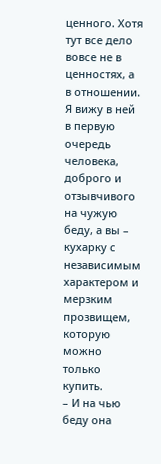ценного. Хотя тут все дело вовсе не в ценностях, а в отношении. Я вижу в ней в первую очередь человека, доброго и отзывчивого на чужую беду, а вы – кухарку с независимым характером и мерзким прозвищем, которую можно только купить.
– И на чью беду она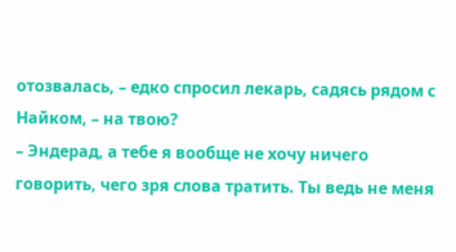отозвалась, – едко спросил лекарь, садясь рядом с Найком, – на твою?
– Эндерад, а тебе я вообще не хочу ничего говорить, чего зря слова тратить. Ты ведь не меня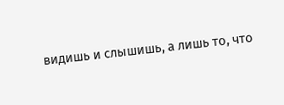видишь и слышишь, а лишь то, что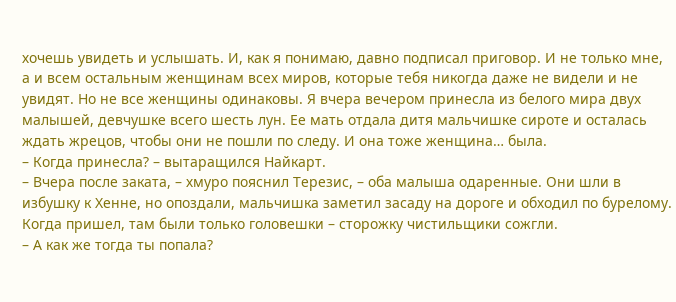хочешь увидеть и услышать. И, как я понимаю, давно подписал приговор. И не только мне, а и всем остальным женщинам всех миров, которые тебя никогда даже не видели и не увидят. Но не все женщины одинаковы. Я вчера вечером принесла из белого мира двух малышей, девчушке всего шесть лун. Ее мать отдала дитя мальчишке сироте и осталась ждать жрецов, чтобы они не пошли по следу. И она тоже женщина… была.
– Когда принесла? – вытаращился Найкарт.
– Вчера после заката, – хмуро пояснил Терезис, – оба малыша одаренные. Они шли в избушку к Хенне, но опоздали, мальчишка заметил засаду на дороге и обходил по бурелому. Когда пришел, там были только головешки – сторожку чистильщики сожгли.
– А как же тогда ты попала?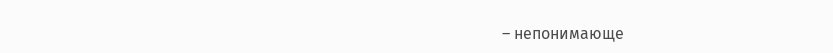– непонимающе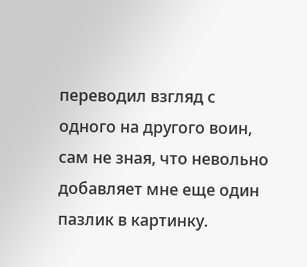переводил взгляд с одного на другого воин, сам не зная, что невольно добавляет мне еще один пазлик в картинку.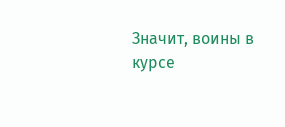Значит, воины в курсе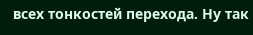всех тонкостей перехода. Ну так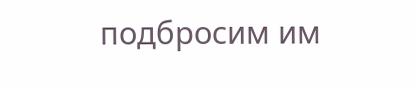подбросим им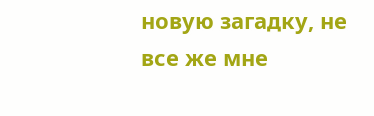новую загадку, не все же мне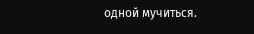одной мучиться.